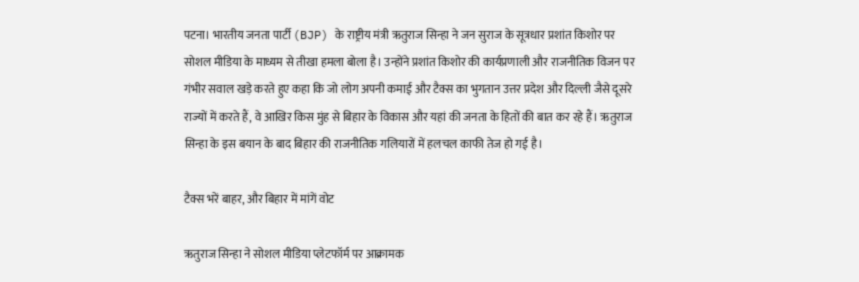पटना। भारतीय जनता पार्टी (BJP) के राष्ट्रीय मंत्री ऋतुराज सिन्हा ने जन सुराज के सूत्रधार प्रशांत किशोर पर सोशल मीडिया के माध्यम से तीखा हमला बोला है। उन्होंने प्रशांत किशोर की कार्यप्रणाली और राजनीतिक विजन पर गंभीर सवाल खड़े करते हुए कहा कि जो लोग अपनी कमाई और टैक्स का भुगतान उत्तर प्रदेश और दिल्ली जैसे दूसरे राज्यों में करते हैं, वे आखिर किस मुंह से बिहार के विकास और यहां की जनता के हितों की बात कर रहे हैं। ऋतुराज सिन्हा के इस बयान के बाद बिहार की राजनीतिक गलियारों में हलचल काफी तेज हो गई है।

टैक्स भरें बाहर, और बिहार में मांगें वोट

ऋतुराज सिन्हा ने सोशल मीडिया प्लेटफॉर्म पर आक्रामक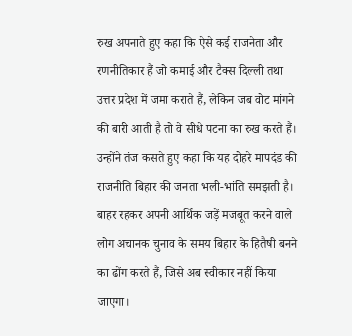रुख अपनाते हुए कहा कि ऐसे कई राजनेता और रणनीतिकार हैं जो कमाई और टैक्स दिल्ली तथा उत्तर प्रदेश में जमा कराते हैं, लेकिन जब वोट मांगने की बारी आती है तो वे सीधे पटना का रुख करते हैं। उन्होंने तंज कसते हुए कहा कि यह दोहरे मापदंड की राजनीति बिहार की जनता भली-भांति समझती है। बाहर रहकर अपनी आर्थिक जड़ें मजबूत करने वाले लोग अचानक चुनाव के समय बिहार के हितैषी बनने का ढोंग करते हैं, जिसे अब स्वीकार नहीं किया जाएगा।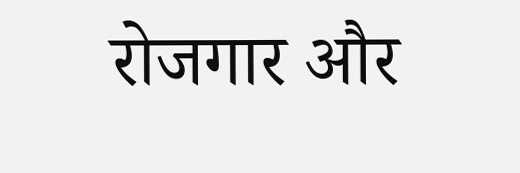रोजगार और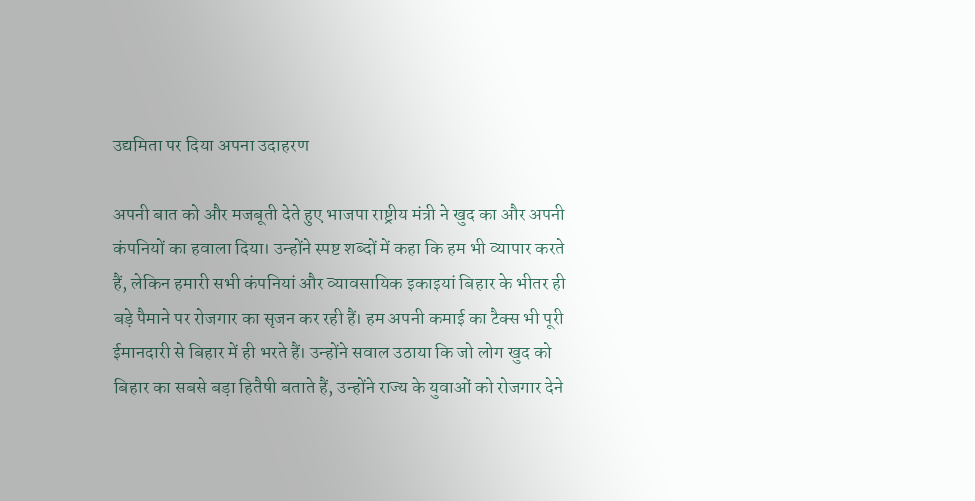उद्यमिता पर दिया अपना उदाहरण

अपनी बात को और मजबूती देते हुए भाजपा राष्ट्रीय मंत्री ने खुद का और अपनी कंपनियों का हवाला दिया। उन्होंने स्पष्ट शब्दों में कहा कि हम भी व्यापार करते हैं, लेकिन हमारी सभी कंपनियां और व्यावसायिक इकाइयां बिहार के भीतर ही बड़े पैमाने पर रोजगार का सृजन कर रही हैं। हम अपनी कमाई का टैक्स भी पूरी ईमानदारी से बिहार में ही भरते हैं। उन्होंने सवाल उठाया कि जो लोग खुद को बिहार का सबसे बड़ा हितैषी बताते हैं, उन्होंने राज्य के युवाओं को रोजगार देने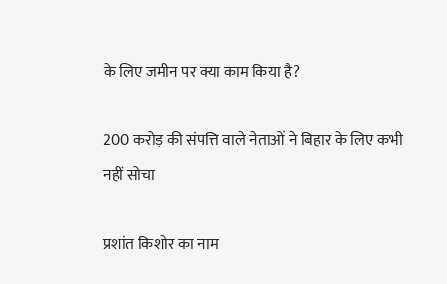के लिए जमीन पर क्या काम किया है?

200 करोड़ की संपत्ति वाले नेताओं ने बिहार के लिए कभी नहीं सोचा

प्रशांत किशोर का नाम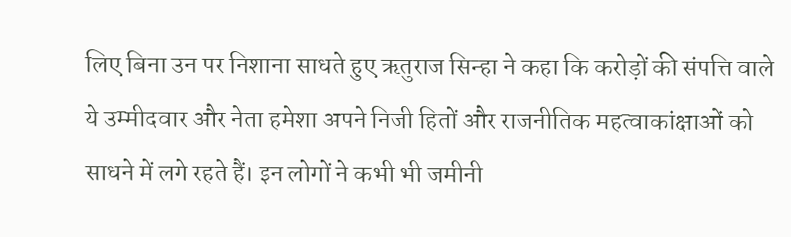लिए बिना उन पर निशाना साधते हुए ऋतुराज सिन्हा ने कहा कि करोड़ों की संपत्ति वाले ये उम्मीदवार और नेता हमेशा अपने निजी हितों और राजनीतिक महत्वाकांक्षाओं को साधने में लगे रहते हैं। इन लोगों ने कभी भी जमीनी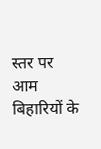स्तर पर आम बिहारियों के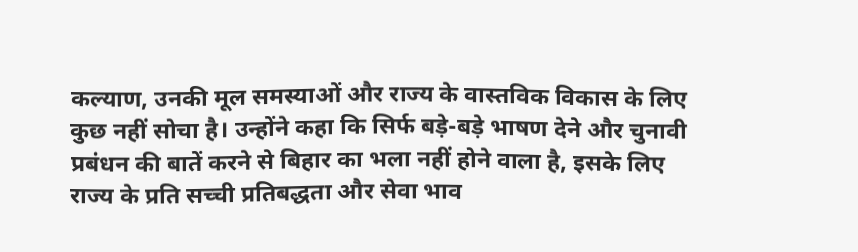कल्याण, उनकी मूल समस्याओं और राज्य के वास्तविक विकास के लिए कुछ नहीं सोचा है। उन्होंने कहा कि सिर्फ बड़े-बड़े भाषण देने और चुनावी प्रबंधन की बातें करने से बिहार का भला नहीं होने वाला है, इसके लिए राज्य के प्रति सच्ची प्रतिबद्धता और सेवा भाव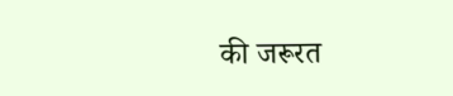की जरूरत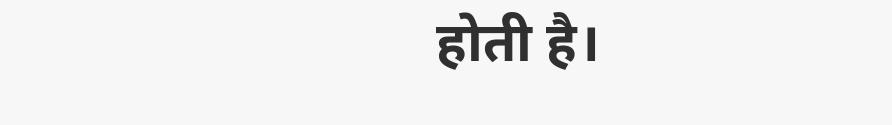होती है।